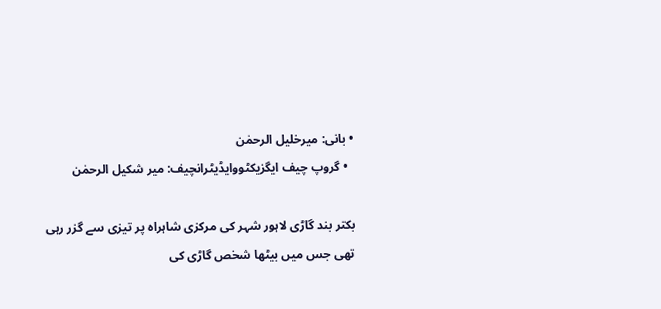• بانی: میرخلیل الرحمٰن
  • گروپ چیف ایگزیکٹووایڈیٹرانچیف: میر شکیل الرحمٰن

بکتر بند گاڑی لاہور شہر کی مرکزی شاہراہ پر تیزی سے گزر رہی تھی جس میں بیٹھا شخص گاڑی کی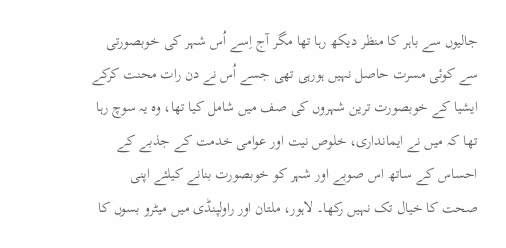جالیوں سے باہر کا منظر دیکھ رہا تھا مگر آج اِسے اُس شہر کی خوبصورتی سے کوئی مسرت حاصل نہیں ہورہی تھی جسے اُس نے دن رات محنت کرکے ایشیا کے خوبصورت ترین شہروں کی صف میں شامل کیا تھا، وہ یہ سوچ رہا تھا کہ میں نے ایمانداری، خلوص نیت اور عوامی خدمت کے جذبے کے احساس کے ساتھ اس صوبے اور شہر کو خوبصورت بنانے کیلئے اپنی صحت کا خیال تک نہیں رکھا۔ لاہور، ملتان اور راولپنڈی میں میٹرو بسوں کا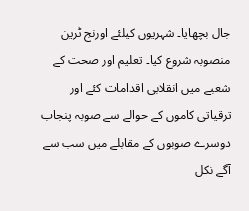جال بچھایا۔ شہریوں کیلئے اورنج ٹرین منصوبہ شروع کیا۔ تعلیم اور صحت کے شعبے میں انقلابی اقدامات کئے اور ترقیاتی کاموں کے حوالے سے صوبہ پنجاب دوسرے صوبوں کے مقابلے میں سب سے آگے نکل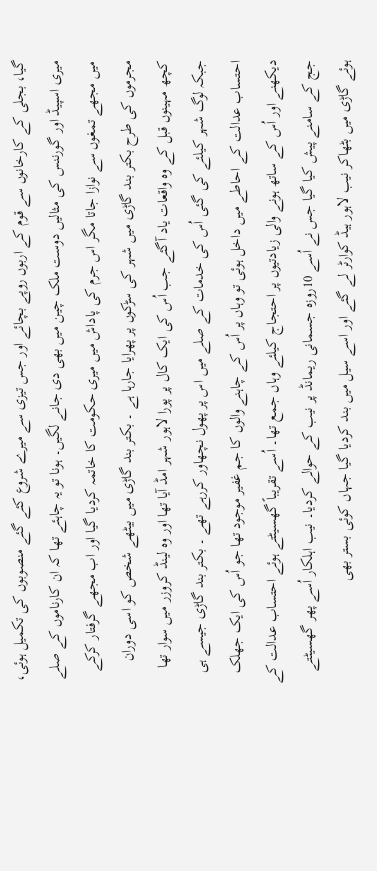گیا، بجلی کے کارخانوں سے قوم کے اربوں روپے بچائے اور جس تیزی سے میرے شروع کئے گئے منصوبوں کی تکمیل ہوئی، میری اسپیڈ اور گورننس کی مثالیں دوست ملک چین میں بھی دی جانے لگیں۔ ہونا تو یہ چاہئے تھا کہ ان کارناموں کے صلے میں مجھے تمغوں سے نوازا جاتا مگر اس جرم کی پاداش میں میری حکومت کا خاتمہ کردیا گیا اور اب مجھے گرفتار کرکے مجرموں کی طرح بکتر بند گاڑی میں شہر کی سڑکوں پر پھرایا جارہا ہے ۔ بکتر بند گاڑی میں بیٹھے شخص کو اسی دوران کچھ مہینوں قبل کے وہ واقعات یاد آگئے جب اُس کی ایک کال پر پورا لاہور شہر امڈ آیا تھا اور وہ لینڈ کروزر میں سوار تھا جبکہ لوگ شہر کیلئے کی گئی اُس کی خدمات کے صلے میں اس پر پھول نچھاور کررہے تھے ۔ بکتر بند گاڑی جیسے ہی احتساب عدالت کے احاطے میں داخل ہوئی تو وہاں پر اُس کے چاہنے والوں کا جم غفیر موجود تھا جو اُس کی ایک جھلک دیکھنے اور اُس کے ساتھ ہونے والی زیادتیوں پر احتجاج کیلئے وہاں جمع تھا۔ اُسے تقریباً گھسیٹتے ہوئے احتساب عدالت کے جج کے سامنے پیش کیا گیا جس نے اُسے 10روزہ جسمانی ریمانڈ پر نیب کے حوالے کردیا۔ نیب اہلکار اُسے پھر گھسیٹتے ہوئے گاڑی میں بٹھاکر نیب لاہور ہیڈ کوارٹر لے گئے اور اسے سیل میں بند کردیا گیا جہاں کوئی بستر بھی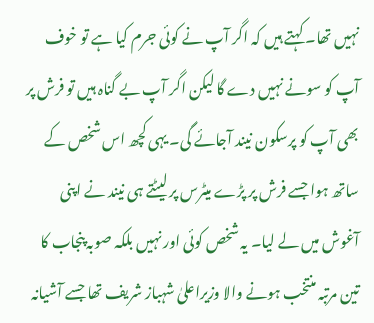نہیں تھا۔ کہتے ہیں کہ اگر آپ نے کوئی جرم کیا ہے تو خوف آپ کو سونے نہیں دے گا لیکن اگر آپ بے گناہ ہیں تو فرش پر بھی آپ کو پرسکون نیند آجائے گی۔ یہی کچھ اس شخص کے ساتھ ہوا جسے فرش پر پڑے میٹرس پر لیٹتے ہی نیند نے اپنی آغوش میں لے لیا۔ یہ شخص کوئی اور نہیں بلکہ صوبہ پنجاب کا تین مرتبہ منتخب ہونے والا وزیراعلیٰ شہباز شریف تھا جسے آشیانہ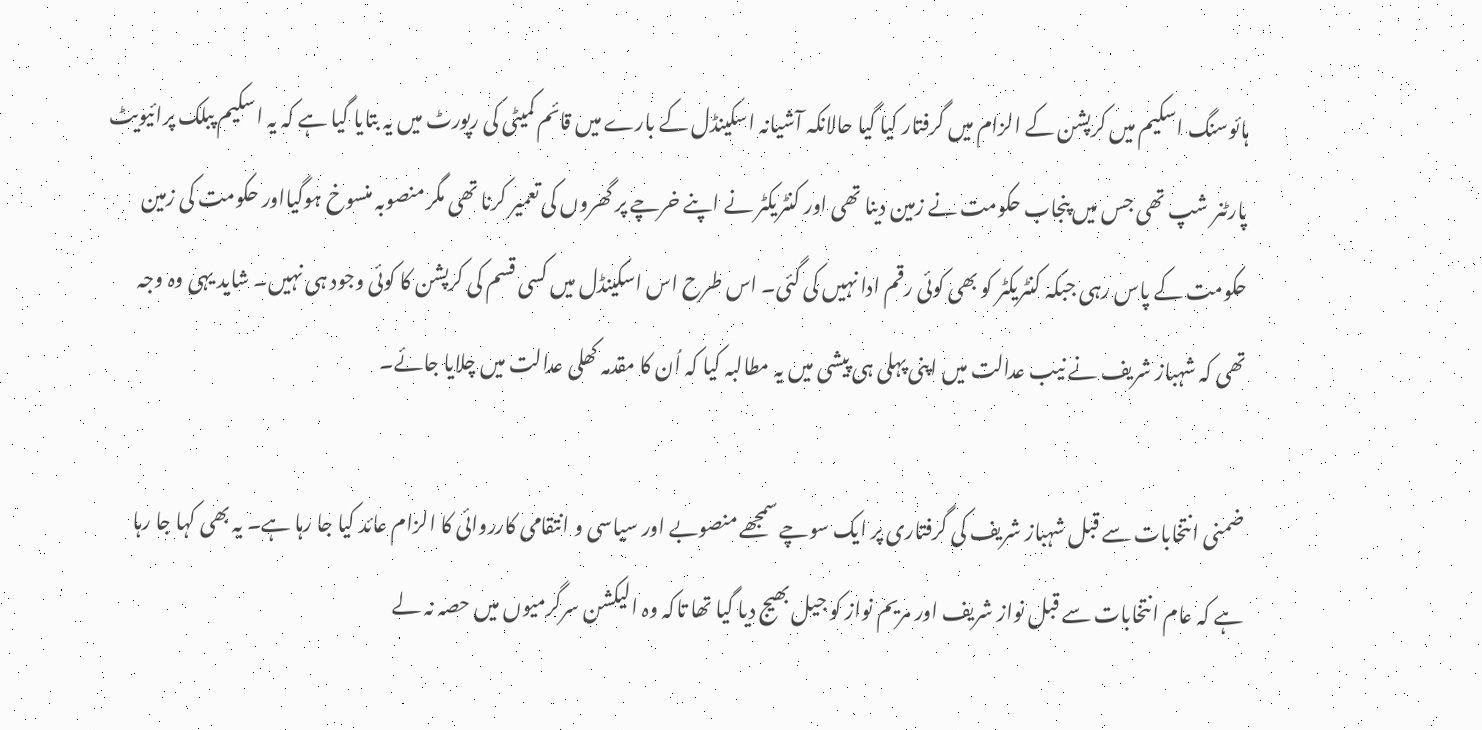ہائوسنگ اسکیم میں کرپشن کے الزام میں گرفتار کیا گیا حالانکہ آشیانہ اسکینڈل کے بارے میں قائم کمیٹی کی رپورٹ میں یہ بتایا گیا ہے کہ یہ اسکیم پبلک پرائیویٹ پارٹنر شپ تھی جس میں پنجاب حکومت نے زمین دینا تھی اور کنٹریکٹر نے اپنے خرچے پر گھروں کی تعمیر کرنا تھی مگر منصوبہ منسوخ ہوگیااور حکومت کی زمین حکومت کے پاس رہی جبکہ کنٹریکٹر کو بھی کوئی رقم ادا نہیں کی گئی۔ اس طرح اس اسکینڈل میں کسی قسم کی کرپشن کا کوئی وجود ہی نہیں۔ شاید یہی وہ وجہ تھی کہ شہباز شریف نے نیب عدالت میں اپنی پہلی ہی پیشی میں یہ مطالبہ کیا کہ اُن کا مقدمہ کھلی عدالت میں چلایا جائے۔

ضمنی انتخابات سے قبل شہباز شریف کی گرفتاری پر ایک سوچے سمجھے منصوبے اور سیاسی و انتقامی کارروائی کا الزام عائد کیا جا رہا ہے۔ یہ بھی کہا جا رہا ہے کہ عام انتخابات سے قبل نواز شریف اور مریم نواز کو جیل بھیج دیا گیا تھا تاکہ وہ الیکشن سرگرمیوں میں حصہ نہ لے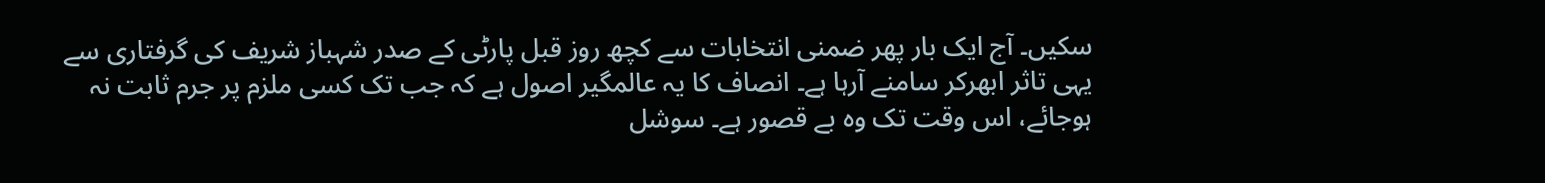سکیں۔ آج ایک بار پھر ضمنی انتخابات سے کچھ روز قبل پارٹی کے صدر شہباز شریف کی گرفتاری سے یہی تاثر ابھرکر سامنے آرہا ہے۔ انصاف کا یہ عالمگیر اصول ہے کہ جب تک کسی ملزم پر جرم ثابت نہ ہوجائے، اس وقت تک وہ بے قصور ہے۔ سوشل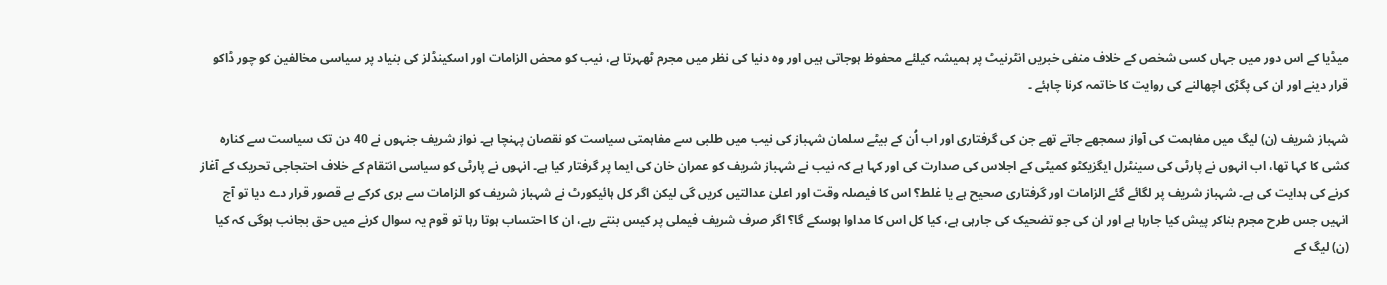میڈیا کے اس دور میں جہاں کسی شخص کے خلاف منفی خبریں انٹرنیٹ پر ہمیشہ کیلئے محفوظ ہوجاتی ہیں اور وہ دنیا کی نظر میں مجرم ٹھہرتا ہے، نیب کو محض الزامات اور اسکینڈلز کی بنیاد پر سیاسی مخالفین کو چور ڈاکو قرار دینے اور ان کی پگڑی اچھالنے کی روایت کا خاتمہ کرنا چاہئے ۔

شہباز شریف (ن) لیگ میں مفاہمت کی آواز سمجھے جاتے تھے جن کی گرفتاری اور اب اُن کے بیٹے سلمان شہباز کی نیب میں طلبی سے مفاہمتی سیاست کو نقصان پہنچا ہے۔ نواز شریف جنہوں نے 40 دن تک سیاست سے کنارہ کشی کا کہا تھا، اب انہوں نے پارٹی کی سینٹرل ایگزیکٹو کمیٹی کے اجلاس کی صدارت کی اور کہا ہے کہ نیب نے شہباز شریف کو عمران خان کی ایما پر گرفتار کیا ہے۔ انہوں نے پارٹی کو سیاسی انتقام کے خلاف احتجاجی تحریک کے آغاز کرنے کی ہدایت کی ہے۔ شہباز شریف پر لگائے گئے الزامات اور گرفتاری صحیح ہے یا غلط؟ اس کا فیصلہ وقت اور اعلیٰ عدالتیں کریں گی لیکن اگر کل ہائیکورٹ نے شہباز شریف کو الزامات سے بری کرکے بے قصور قرار دے دیا تو آج انہیں جس طرح مجرم بناکر پیش کیا جارہا ہے اور ان کی جو تضحیک کی جارہی ہے، کیا کل اس کا مداوا ہوسکے گا؟ اگر صرف شریف فیملی پر کیس بنتے رہے، ان کا احتساب ہوتا رہا تو قوم یہ سوال کرنے میں حق بجانب ہوگی کہ کیا (ن) لیگ کے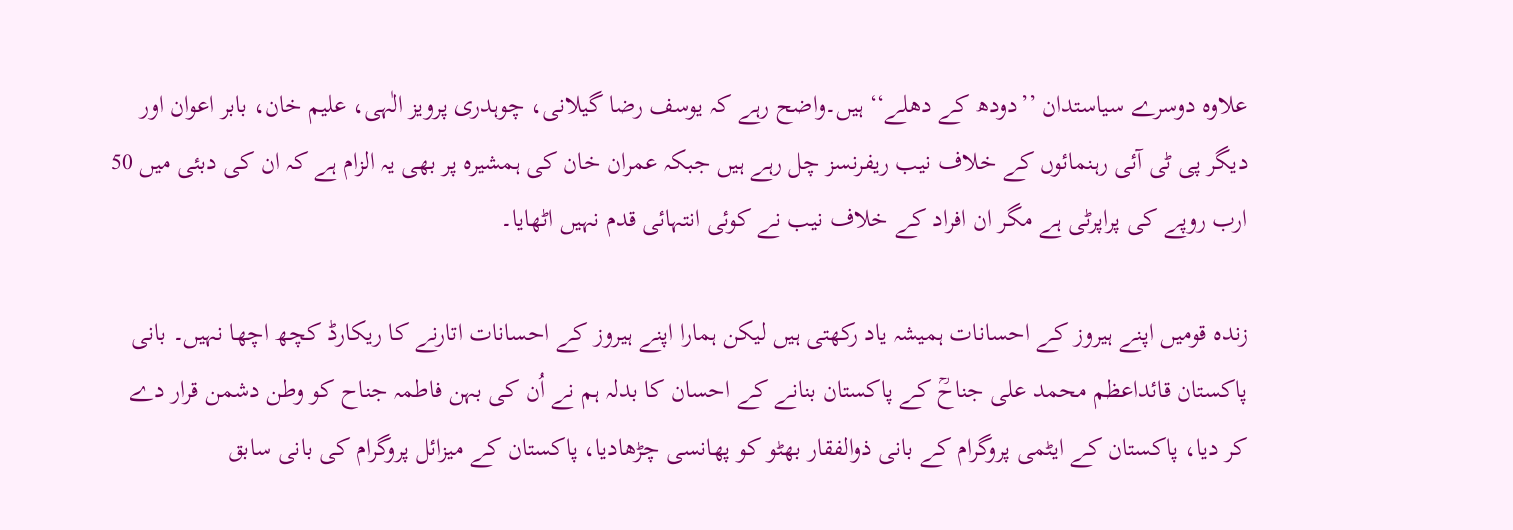علاوہ دوسرے سیاستدان ’’دودھ کے دھلے‘‘ ہیں۔واضح رہے کہ یوسف رضا گیلانی، چوہدری پرویز الٰہی، علیم خان، بابر اعوان اور دیگر پی ٹی آئی رہنمائوں کے خلاف نیب ریفرنسز چل رہے ہیں جبکہ عمران خان کی ہمشیرہ پر بھی یہ الزام ہے کہ ان کی دبئی میں 50 ارب روپے کی پراپرٹی ہے مگر ان افراد کے خلاف نیب نے کوئی انتہائی قدم نہیں اٹھایا۔

زندہ قومیں اپنے ہیروز کے احسانات ہمیشہ یاد رکھتی ہیں لیکن ہمارا اپنے ہیروز کے احسانات اتارنے کا ریکارڈ کچھ اچھا نہیں۔ بانی پاکستان قائداعظم محمد علی جناحؒ کے پاکستان بنانے کے احسان کا بدلہ ہم نے اُن کی بہن فاطمہ جناح کو وطن دشمن قرار دے کر دیا، پاکستان کے ایٹمی پروگرام کے بانی ذوالفقار بھٹو کو پھانسی چڑھادیا، پاکستان کے میزائل پروگرام کی بانی سابق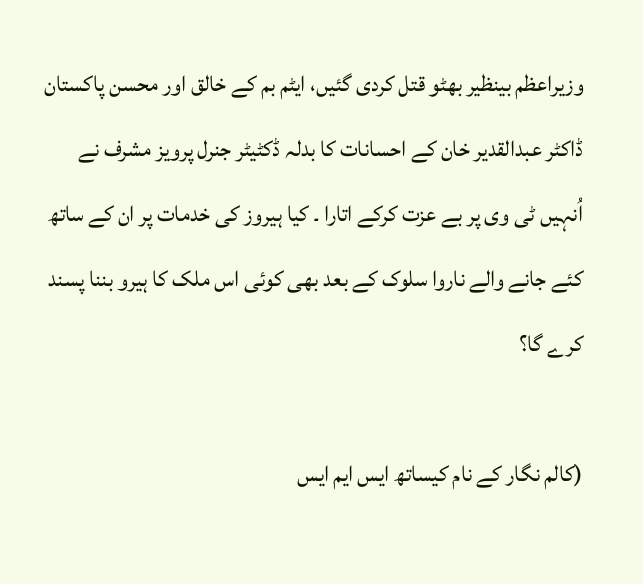وزیراعظم بینظیر بھٹو قتل کردی گئیں، ایٹم بم کے خالق اور محسن پاکستان ڈاکٹر عبدالقدیر خان کے احسانات کا بدلہ ڈکٹیٹر جنرل پرویز مشرف نے اُنہیں ٹی وی پر بے عزت کرکے اتارا ۔ کیا ہیروز کی خدمات پر ان کے ساتھ کئے جانے والے ناروا سلوک کے بعد بھی کوئی اس ملک کا ہیرو بننا پسند کرے گا؟

(کالم نگار کے نام کیساتھ ایس ایم ایس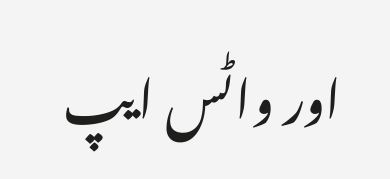اور واٹس ایپ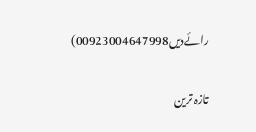رائےدیں00923004647998)

تازہ ترین